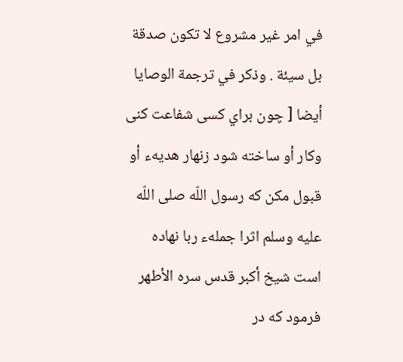في امر غير مشروع لا تكون صدقة بل سيئة . وذكر في ترجمة الوصايا أيضا [ چون براي كسى شفاعت كنى وكار أو ساخته شود زنهار هديهء أو قبول مكن كه رسول اللّه صلى اللّه عليه وسلم اثرا جملهء ربا نهاده است شيخ أكبر قدس سره الأطهر فرمود كه در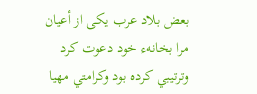بعض بلاد عرب يكى از أعيان مرا بخانهء خود دعوت كرد وترتيبي كرده بود وكرامتي مهيا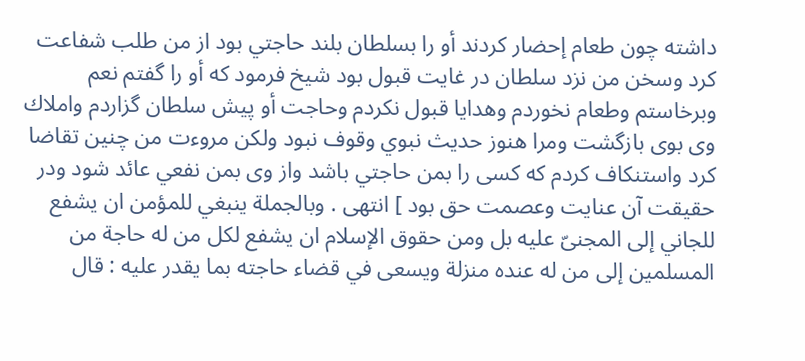داشته چون طعام إحضار كردند أو را بسلطان بلند حاجتي بود از من طلب شفاعت كرد وسخن من نزد سلطان در غايت قبول بود شيخ فرمود كه أو را گفتم نعم وبرخاستم وطعام نخوردم وهدايا قبول نكردم وحاجت أو پيش سلطان گزاردم واملاك وى بوى بازگشت ومرا هنوز حديث نبوي وقوف نبود ولكن مروءت من چنين تقاضا كرد واستنكاف كردم كه كسى را بمن حاجتي باشد واز وى بمن نفعي عائد شود ودر حقيقت آن عنايت وعصمت حق بود ] انتهى . وبالجملة ينبغي للمؤمن ان يشفع للجاني إلى المجنىّ عليه بل ومن حقوق الإسلام ان يشفع لكل من له حاجة من المسلمين إلى من له عنده منزلة ويسعى في قضاء حاجته بما يقدر عليه : قال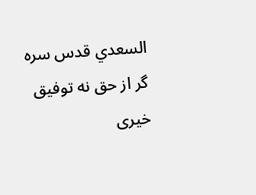السعدي قدس سره
گر از حق نه توفيق خيرى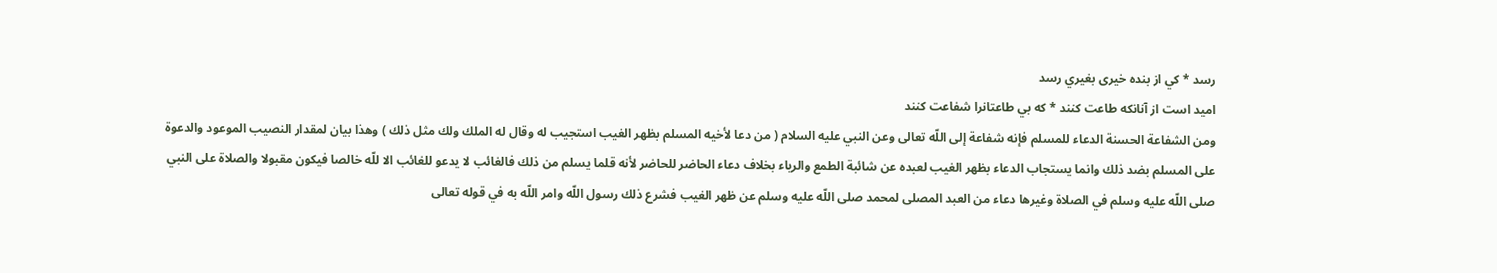رسد * كي از بنده خيرى بغيري رسد
اميد است از آنانكه طاعت كنند * كه بي طاعتانرا شفاعت كنند
ومن الشفاعة الحسنة الدعاء للمسلم فإنه شفاعة إلى اللّه تعالى وعن النبي عليه السلام ( من دعا لأخيه المسلم بظهر الغيب استجيب له وقال له الملك ولك مثل ذلك ) وهذا بيان لمقدار النصيب الموعود والدعوة على المسلم بضد ذلك وانما يستجاب الدعاء بظهر الغيب لعبده عن شائبة الطمع والرياء بخلاف دعاء الحاضر للحاضر لأنه قلما يسلم من ذلك فالغائب لا يدعو للغائب الا للّه خالصا فيكون مقبولا والصلاة على النبي صلى اللّه عليه وسلم في الصلاة وغيرها دعاء من العبد المصلى لمحمد صلى اللّه عليه وسلم عن ظهر الغيب فشرع ذلك رسول اللّه وامر اللّه به في قوله تعالى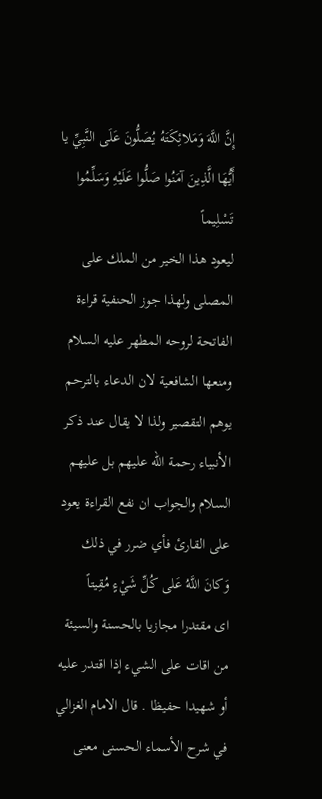إِنَّ اللَّهَ وَمَلائِكَتَهُ يُصَلُّونَ عَلَى النَّبِيِّ يا أَيُّهَا الَّذِينَ آمَنُوا صَلُّوا عَلَيْهِ وَسَلِّمُوا تَسْلِيماً
ليعود هذا الخير من الملك على المصلى ولهذا جوز الحنفية قراءة الفاتحة لروحه المطهر عليه السلام ومنعها الشافعية لان الدعاء بالترحم يوهم التقصير ولذا لا يقال عند ذكر الأنبياء رحمة اللّه عليهم بل عليهم السلام والجواب ان نفع القراءة يعود على القارئ فأي ضرر في ذلك
وَكانَ اللَّهُ عَلى كُلِّ شَيْءٍ مُقِيتاً
اى مقتدرا مجازيا بالحسنة والسيئة من اقات على الشيء إذا اقتدر عليه أو شهيدا حفيظا . قال الامام الغزالي في شرح الأسماء الحسنى معنى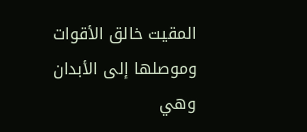المقيت خالق الأقوات وموصلها إلى الأبدان وهي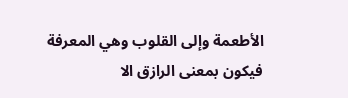الأطعمة وإلى القلوب وهي المعرفة فيكون بمعنى الرازق الا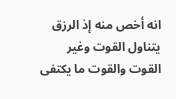انه أخص منه إذ الرزق يتناول القوت وغير القوت والقوت ما يكتفى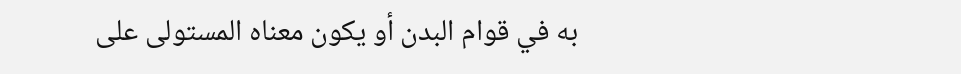به في قوام البدن أو يكون معناه المستولى على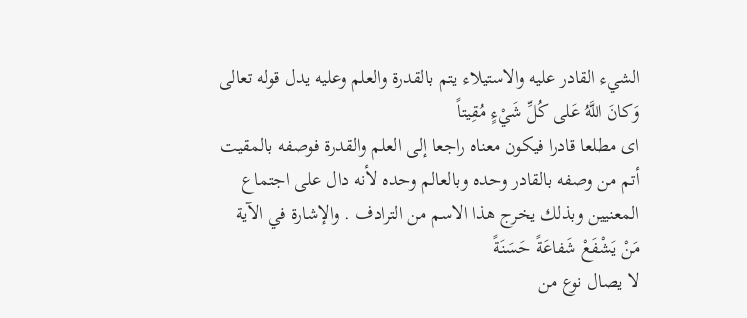الشيء القادر عليه والاستيلاء يتم بالقدرة والعلم وعليه يدل قوله تعالى
وَكانَ اللَّهُ عَلى كُلِّ شَيْءٍ مُقِيتاً
اى مطلعا قادرا فيكون معناه راجعا إلى العلم والقدرة فوصفه بالمقيت أتم من وصفه بالقادر وحده وبالعالم وحده لأنه دال على اجتماع المعنيين وبذلك يخرج هذا الاسم من الترادف . والإشارة في الآية
مَنْ يَشْفَعْ شَفاعَةً حَسَنَةً
لا يصال نوع من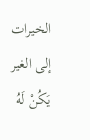الخيرات إلى الغير
يَكُنْ لَهُ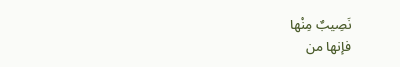نَصِيبٌ مِنْها
فإنها من